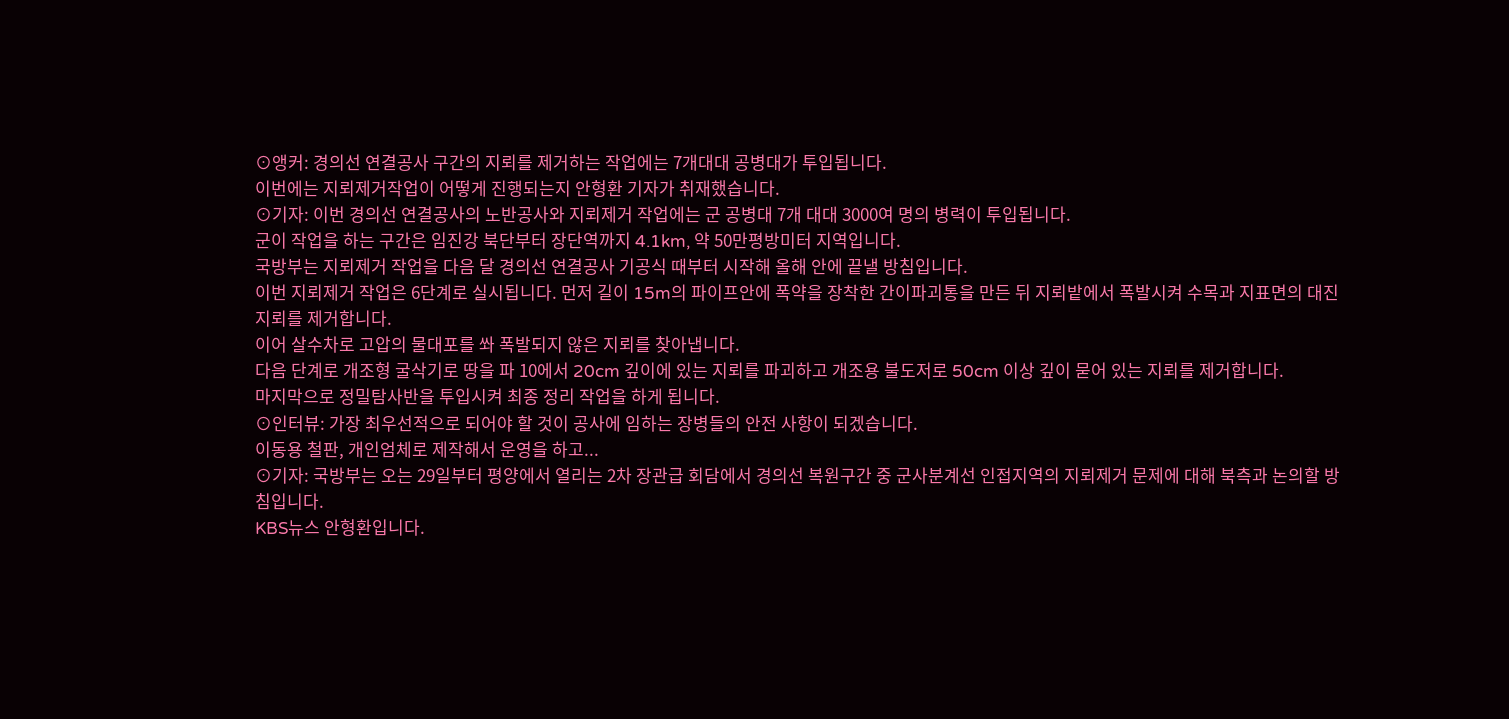⊙앵커: 경의선 연결공사 구간의 지뢰를 제거하는 작업에는 7개대대 공병대가 투입됩니다.
이번에는 지뢰제거작업이 어떻게 진행되는지 안형환 기자가 취재했습니다.
⊙기자: 이번 경의선 연결공사의 노반공사와 지뢰제거 작업에는 군 공병대 7개 대대 3000여 명의 병력이 투입됩니다.
군이 작업을 하는 구간은 임진강 북단부터 장단역까지 4.1km, 약 50만평방미터 지역입니다.
국방부는 지뢰제거 작업을 다음 달 경의선 연결공사 기공식 때부터 시작해 올해 안에 끝낼 방침입니다.
이번 지뢰제거 작업은 6단계로 실시됩니다. 먼저 길이 15m의 파이프안에 폭약을 장착한 간이파괴통을 만든 뒤 지뢰밭에서 폭발시켜 수목과 지표면의 대진지뢰를 제거합니다.
이어 살수차로 고압의 물대포를 쏴 폭발되지 않은 지뢰를 찾아냅니다.
다음 단계로 개조형 굴삭기로 땅을 파 10에서 20cm 깊이에 있는 지뢰를 파괴하고 개조용 불도저로 50cm 이상 깊이 묻어 있는 지뢰를 제거합니다.
마지막으로 정밀탐사반을 투입시켜 최종 정리 작업을 하게 됩니다.
⊙인터뷰: 가장 최우선적으로 되어야 할 것이 공사에 임하는 장병들의 안전 사항이 되겠습니다.
이동용 철판, 개인엄체로 제작해서 운영을 하고...
⊙기자: 국방부는 오는 29일부터 평양에서 열리는 2차 장관급 회담에서 경의선 복원구간 중 군사분계선 인접지역의 지뢰제거 문제에 대해 북측과 논의할 방침입니다.
KBS뉴스 안형환입니다.